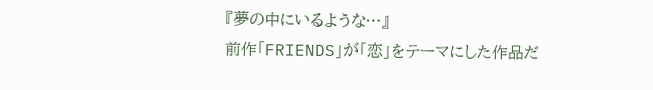『夢の中にいるような…』
前作「FRIENDS」が「恋」をテーマにした作品だ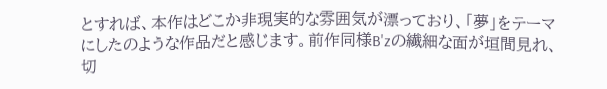とすれば、本作はどこか非現実的な雰囲気が漂っており、「夢」をテーマにしたのような作品だと感じます。前作同様B'zの繊細な面が垣間見れ、切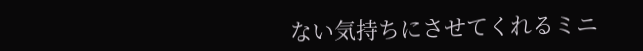ない気持ちにさせてくれるミニ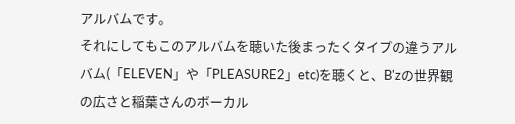アルバムです。
それにしてもこのアルバムを聴いた後まったくタイプの違うアルバム(「ELEVEN」や「PLEASURE2」etc)を聴くと、B'zの世界観の広さと稲葉さんのボーカル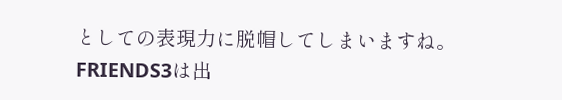としての表現力に脱帽してしまいますね。
FRIENDS3は出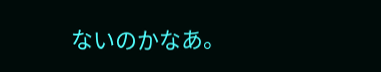ないのかなあ。